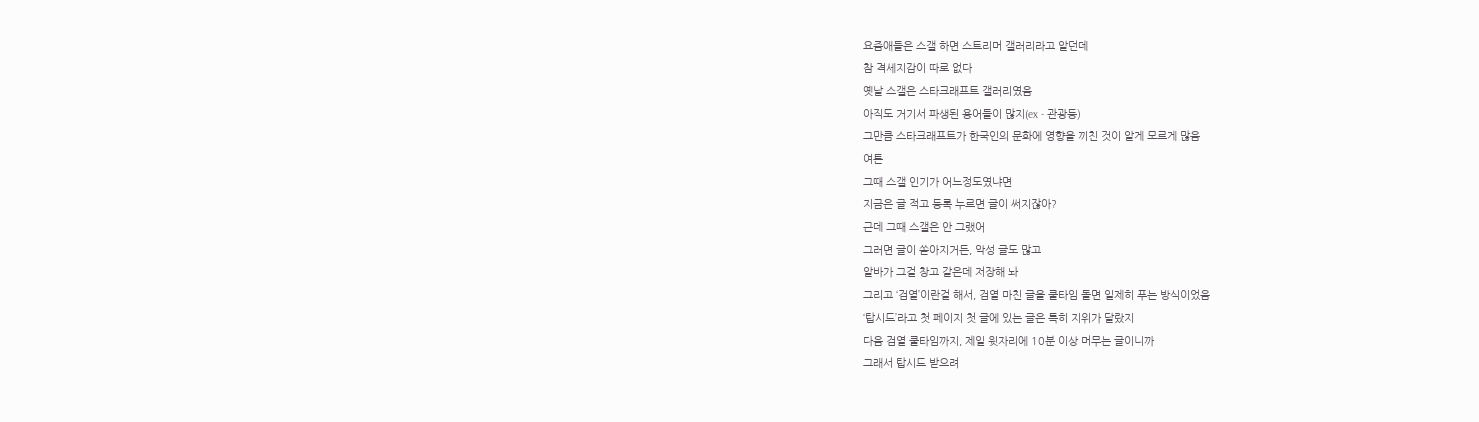요즘애들은 스갤 하면 스트리머 갤러리라고 알던데
참 격세지감이 따로 없다
옛날 스갤은 스타크래프트 갤러리였음
아직도 거기서 파생된 용어들이 많지(ex - 관광등)
그만큼 스타크래프트가 한국인의 문화에 영향을 끼친 것이 알게 모르게 많음
여튼
그때 스갤 인기가 어느정도였냐면
지금은 글 적고 등록 누르면 글이 써지잖아?
근데 그때 스갤은 안 그랬어
그러면 글이 쏟아지거든, 악성 글도 많고
알바가 그걸 창고 같은데 저장해 놔
그리고 ‘검열’이란걸 해서, 검열 마친 글을 쿨타임 돌면 일제히 푸는 방식이었음
‘탑시드’라고 첫 페이지 첫 글에 있는 글은 특히 지위가 달랐지
다음 검열 쿨타임까지, 제일 윗자리에 10분 이상 머무는 글이니까
그래서 탑시드 받으려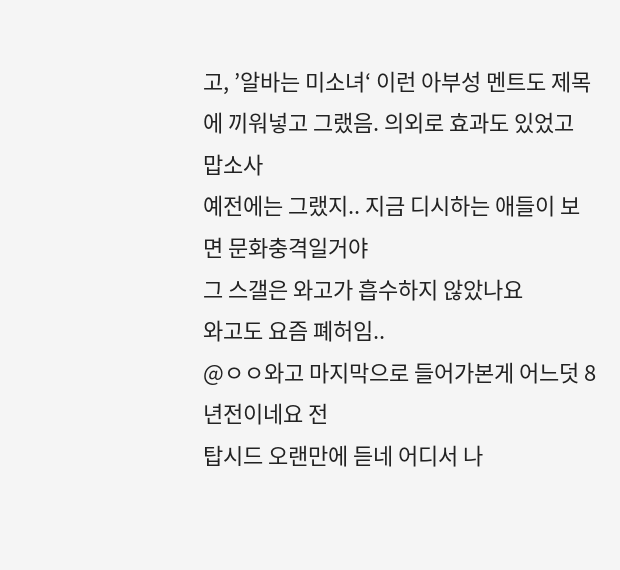고, ’알바는 미소녀‘ 이런 아부성 멘트도 제목에 끼워넣고 그랬음. 의외로 효과도 있었고
맙소사
예전에는 그랬지.. 지금 디시하는 애들이 보면 문화충격일거야
그 스갤은 와고가 흡수하지 않았나요
와고도 요즘 폐허임..
@ㅇㅇ와고 마지막으로 들어가본게 어느덧 8년전이네요 전
탑시드 오랜만에 듣네 어디서 나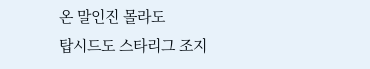온 말인진 몰라도
탑시드도 스타리그 조지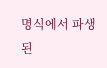명식에서 파생된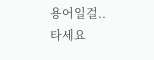용어일걸..
타세요